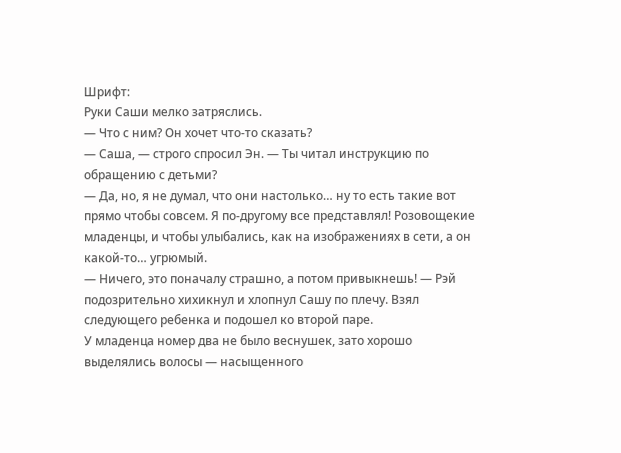Шрифт:
Руки Саши мелко затряслись.
— Что с ним? Он хочет что-то сказать?
— Саша, — строго спросил Эн. — Ты читал инструкцию по обращению с детьми?
— Да, но, я не думал, что они настолько… ну то есть такие вот прямо чтобы совсем. Я по-другому все представлял! Розовощекие младенцы, и чтобы улыбались, как на изображениях в сети, а он какой-то… угрюмый.
— Ничего, это поначалу страшно, а потом привыкнешь! — Рэй подозрительно хихикнул и хлопнул Сашу по плечу. Взял следующего ребенка и подошел ко второй паре.
У младенца номер два не было веснушек, зато хорошо выделялись волосы — насыщенного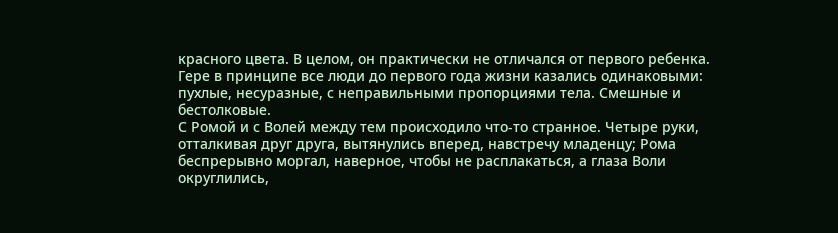красного цвета. В целом, он практически не отличался от первого ребенка. Гере в принципе все люди до первого года жизни казались одинаковыми: пухлые, несуразные, с неправильными пропорциями тела. Смешные и бестолковые.
С Ромой и с Волей между тем происходило что-то странное. Четыре руки, отталкивая друг друга, вытянулись вперед, навстречу младенцу; Рома беспрерывно моргал, наверное, чтобы не расплакаться, а глаза Воли округлились,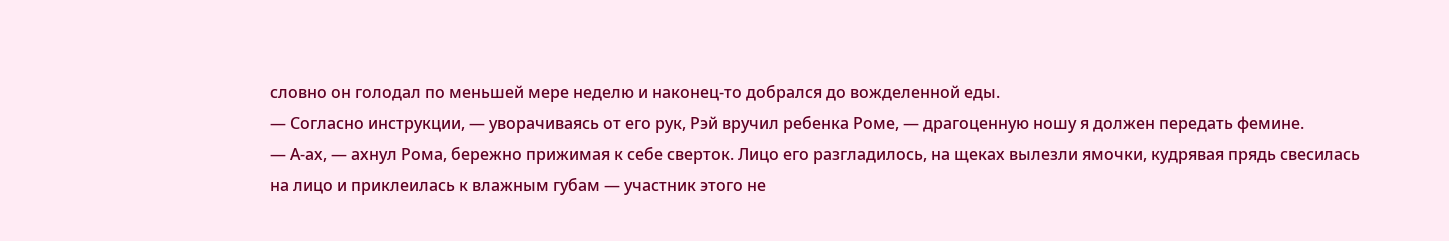словно он голодал по меньшей мере неделю и наконец-то добрался до вожделенной еды.
— Согласно инструкции, — уворачиваясь от его рук, Рэй вручил ребенка Роме, — драгоценную ношу я должен передать фемине.
— А-ах, — ахнул Рома, бережно прижимая к себе сверток. Лицо его разгладилось, на щеках вылезли ямочки, кудрявая прядь свесилась на лицо и приклеилась к влажным губам — участник этого не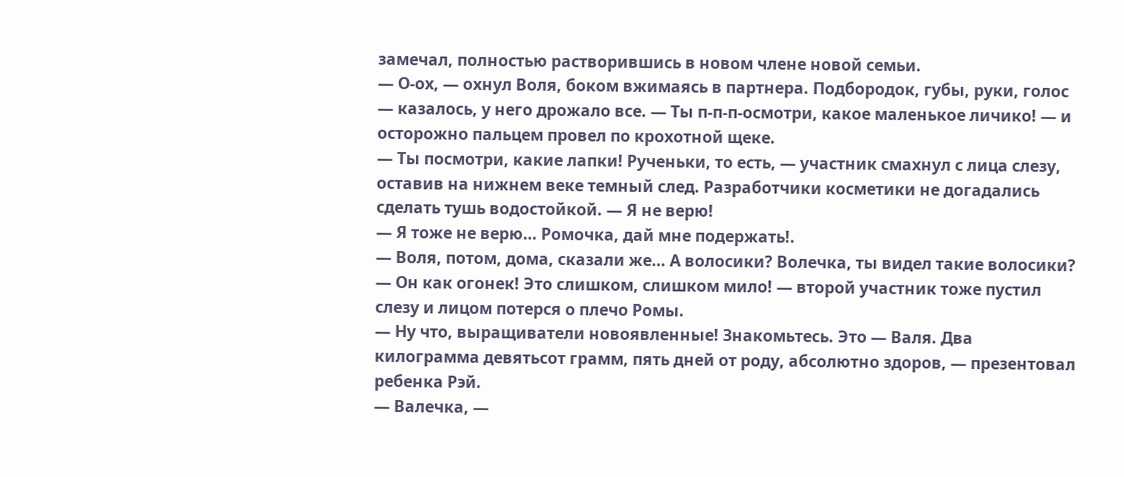замечал, полностью растворившись в новом члене новой семьи.
— О-ох, — охнул Воля, боком вжимаясь в партнера. Подбородок, губы, руки, голос — казалось, у него дрожало все. — Ты п-п-п-осмотри, какое маленькое личико! — и осторожно пальцем провел по крохотной щеке.
— Ты посмотри, какие лапки! Рученьки, то есть, — участник смахнул с лица слезу, оставив на нижнем веке темный след. Разработчики косметики не догадались сделать тушь водостойкой. — Я не верю!
— Я тоже не верю… Ромочка, дай мне подержать!.
— Воля, потом, дома, сказали же… А волосики? Волечка, ты видел такие волосики?
— Он как огонек! Это слишком, слишком мило! — второй участник тоже пустил слезу и лицом потерся о плечо Ромы.
— Ну что, выращиватели новоявленные! Знакомьтесь. Это — Валя. Два килограмма девятьсот грамм, пять дней от роду, абсолютно здоров, — презентовал ребенка Рэй.
— Валечка, —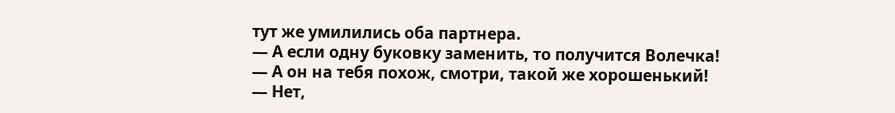тут же умилились оба партнера.
— А если одну буковку заменить, то получится Волечка!
— А он на тебя похож, смотри, такой же хорошенький!
— Нет,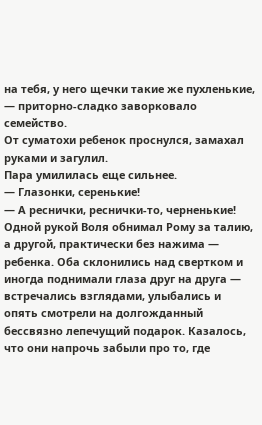на тебя, у него щечки такие же пухленькие, — приторно-сладко заворковало семейство.
От суматохи ребенок проснулся, замахал руками и загулил.
Пара умилилась еще сильнее.
— Глазонки, серенькие!
— А реснички, реснички-то, черненькие!
Одной рукой Воля обнимал Рому за талию, а другой, практически без нажима — ребенка. Оба склонились над свертком и иногда поднимали глаза друг на друга — встречались взглядами, улыбались и опять смотрели на долгожданный бессвязно лепечущий подарок. Казалось, что они напрочь забыли про то, где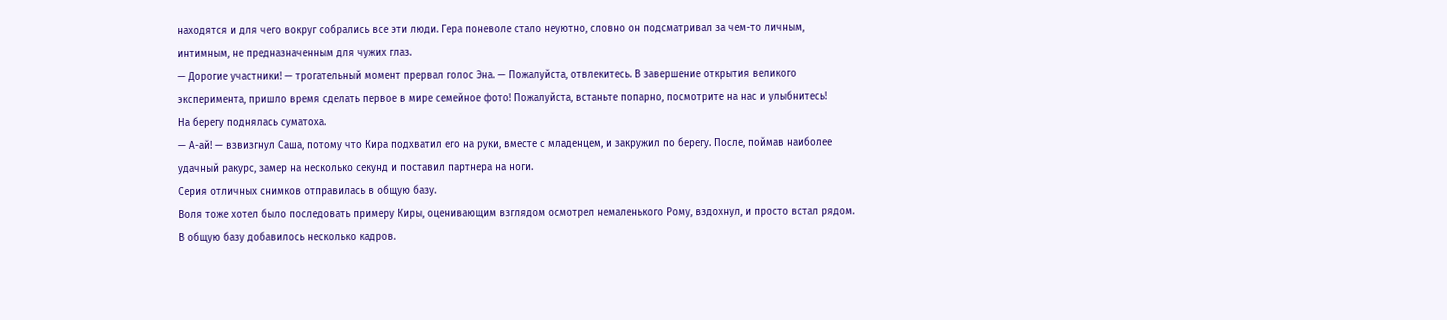находятся и для чего вокруг собрались все эти люди. Гера поневоле стало неуютно, словно он подсматривал за чем-то личным, интимным, не предназначенным для чужих глаз.
— Дорогие участники! — трогательный момент прервал голос Эна. — Пожалуйста, отвлекитесь. В завершение открытия великого эксперимента, пришло время сделать первое в мире семейное фото! Пожалуйста, встаньте попарно, посмотрите на нас и улыбнитесь!
На берегу поднялась суматоха.
— А-ай! — взвизгнул Саша, потому что Кира подхватил его на руки, вместе с младенцем, и закружил по берегу. После, поймав наиболее удачный ракурс, замер на несколько секунд и поставил партнера на ноги.
Серия отличных снимков отправилась в общую базу.
Воля тоже хотел было последовать примеру Киры, оценивающим взглядом осмотрел немаленького Рому, вздохнул, и просто встал рядом.
В общую базу добавилось несколько кадров.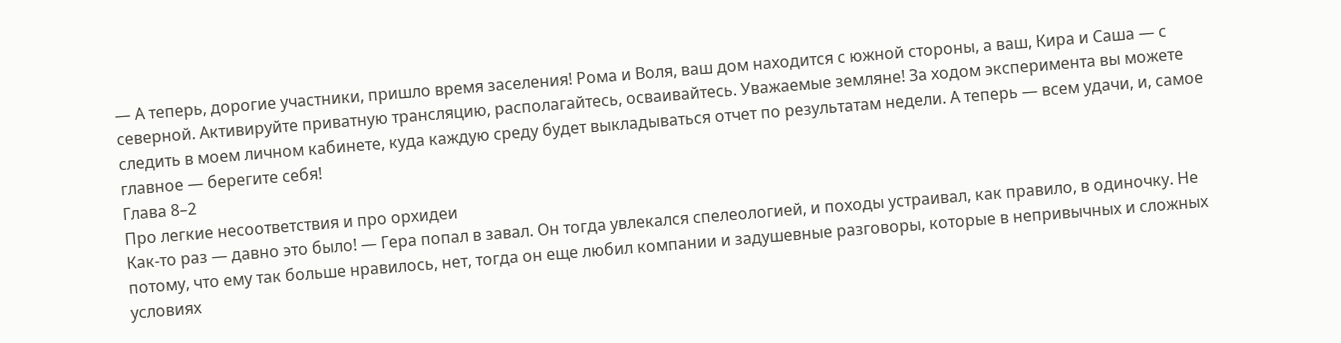— А теперь, дорогие участники, пришло время заселения! Рома и Воля, ваш дом находится с южной стороны, а ваш, Кира и Саша — с северной. Активируйте приватную трансляцию, располагайтесь, осваивайтесь. Уважаемые земляне! За ходом эксперимента вы можете следить в моем личном кабинете, куда каждую среду будет выкладываться отчет по результатам недели. А теперь — всем удачи, и, самое главное — берегите себя!
Глава 8–2
Про легкие несоответствия и про орхидеи
Как-то раз — давно это было! — Гера попал в завал. Он тогда увлекался спелеологией, и походы устраивал, как правило, в одиночку. Не потому, что ему так больше нравилось, нет, тогда он еще любил компании и задушевные разговоры, которые в непривычных и сложных условиях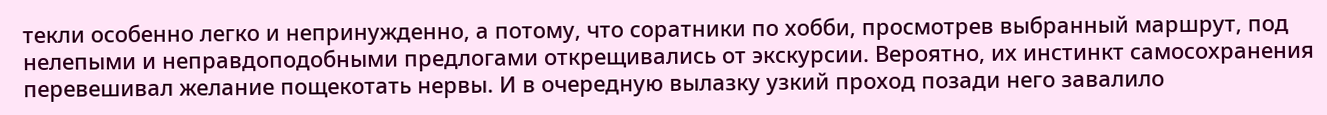текли особенно легко и непринужденно, а потому, что соратники по хобби, просмотрев выбранный маршрут, под нелепыми и неправдоподобными предлогами открещивались от экскурсии. Вероятно, их инстинкт самосохранения перевешивал желание пощекотать нервы. И в очередную вылазку узкий проход позади него завалило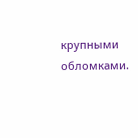крупными обломками.